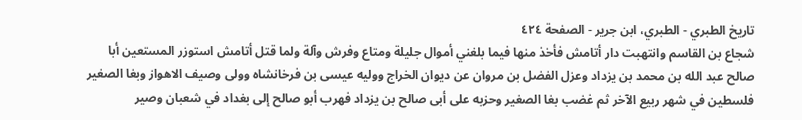تاريخ الطبري - الطبري، ابن جرير - الصفحة ٤٢٤
شجاع بن القاسم وانتهبت دار أتامش فأخذ منها فيما بلغني أموال جليلة ومتاع وفرش وآلة ولما قتل أتامش استوزر المستعين أبا صالح عبد الله بن محمد بن يزداد وعزل الفضل بن مروان عن ديوان الخراج ووليه عيسى بن فرخانشاه وولى وصيف الاهواز وبغا الصغير فلسطين في شهر ربيع الآخر ثم غضب بغا الصغير وحزبه على أبى صالح بن يزداد فهرب أبو صالح إلى بغداد في شعبان وصير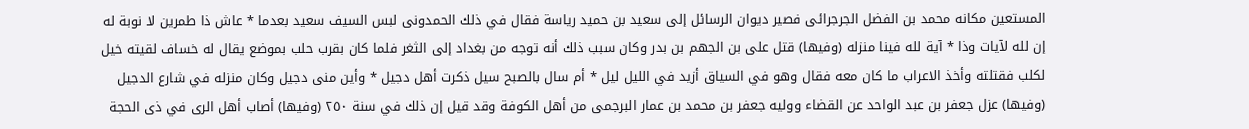المستعين مكانه محمد بن الفضل الجرجرائى فصير ديوان الرسائل إلى سعيد بن حميد رياسة فقال في ذلك الحمدونى لبس السيف سعيد بعدما * عاش ذا طمرين لا نوبة له إن لله لآيات وذا * آية لله فينا منزله (وفيها) قتل على بن الجهم بن بدر وكان سبب ذلك أنه توجه من بغداد إلى الثغر فلما كان بقرب حلب بموضع يقال له خساف لقيته خيل لكلب فقتلته وأخذ الاعراب ما كان معه فقال وهو في السياق أزيد في الليل ليل * أم سال بالصبح سيل ذكرت أهل دجيل * وأين منى دجيل وكان منزله في شارع الدجيل (وفيها) عزل جعفر بن عبد الواحد عن القضاء ووليه جعفر بن محمد بن عمار البرجمى من أهل الكوفة وقد قيل إن ذلك في سنة ٢٥٠ (وفيها) أصاب أهل الرى في ذى الحجة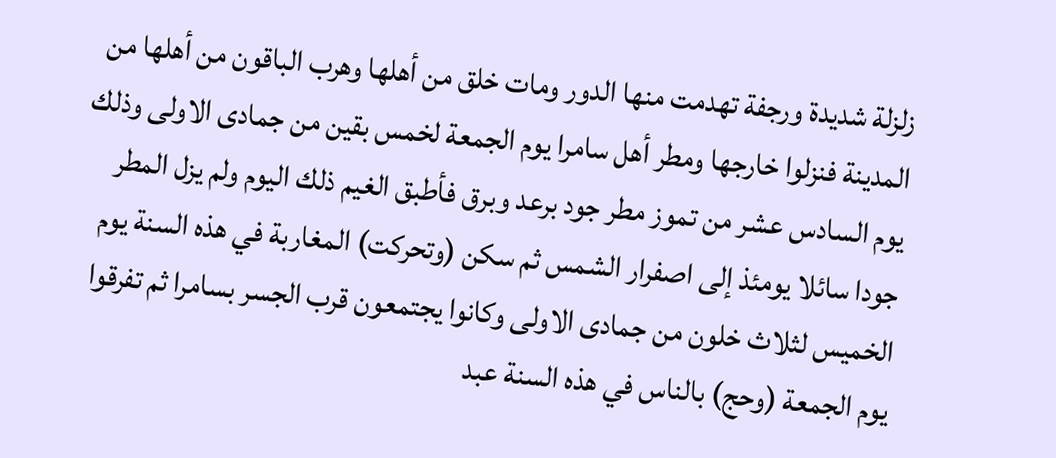زلزلة شديدة ورجفة تهدمت منها الدور ومات خلق من أهلها وهرب الباقون من أهلها من المدينة فنزلوا خارجها ومطر أهل سامرا يوم الجمعة لخمس بقين من جمادى الاولى وذلك يوم السادس عشر من تموز مطر جود برعد وبرق فأطبق الغيم ذلك اليوم ولم يزل المطر جودا سائلا يومئذ إلى اصفرار الشمس ثم سكن (وتحركت) المغاربة في هذه السنة يوم الخميس لثلاث خلون من جمادى الاولى وكانوا يجتمعون قرب الجسر بسامرا ثم تفرقوا يوم الجمعة (وحج) بالناس في هذه السنة عبد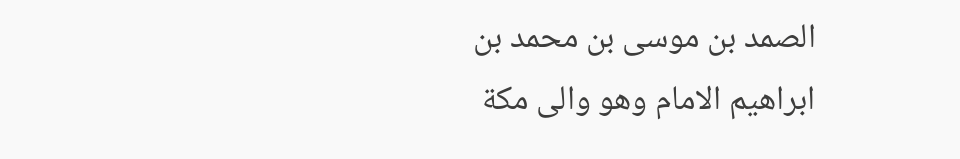الصمد بن موسى بن محمد بن ابراهيم الامام وهو والى مكة